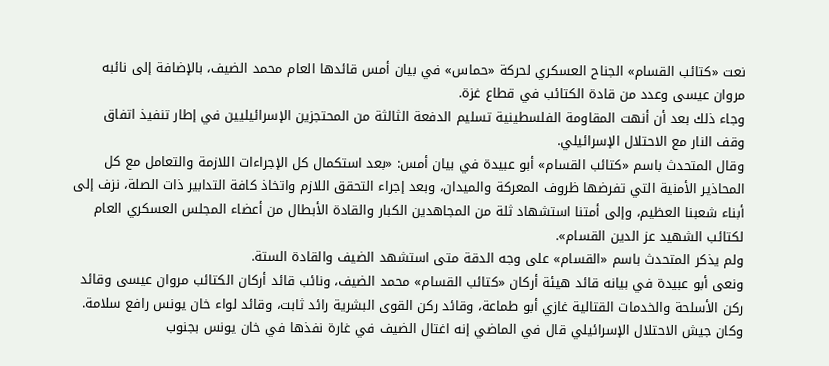نعت «كتائب القسام» الجناح العسكري لحركة «حماس» في بيان أمس قائدها العام محمد الضيف، بالإضافة إلى نائبه مروان عيسى وعدد من قادة الكتائب في قطاع غزة.
وجاء ذلك بعد أن أنهت المقاومة الفلسطينية تسليم الدفعة الثالثة من المحتجزين الإسرائيليين في إطار تنفيذ اتفاق وقف النار مع الاحتلال الإسرائيلي.
وقال المتحدث باسم «كتائب القسام» أبو عبيدة في بيان أمس: «بعد استكمال كل الإجراءات اللازمة والتعامل مع كل المحاذير الأمنية التي تفرضها ظروف المعركة والميدان، وبعد إجراء التحقق اللازم واتخاذ كافة التدابير ذات الصلة، نزف إلى أبناء شعبنا العظيم، وإلى أمتنا استشهاد ثلة من المجاهدين الكبار والقادة الأبطال من أعضاء المجلس العسكري العام لكتائب الشهيد عز الدين القسام».
ولم يذكر المتحدث باسم «القسام» على وجه الدقة متى استشهد الضيف والقادة الستة.
ونعى أبو عبيدة في بيانه قائد هيئة أركان «كتائب القسام» محمد الضيف، ونائب قائد أركان الكتائب مروان عيسى وقائد ركن الأسلحة والخدمات القتالية غازي أبو طماعة، وقائد ركن القوى البشرية رائد ثابت، وقائد لواء خان يونس رافع سلامة.
وكان جيش الاحتلال الإسرائيلي قال في الماضي إنه اغتال الضيف في غارة نفذها في خان يونس بجنوب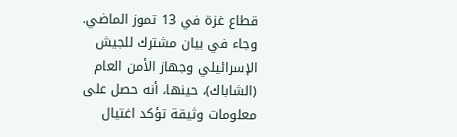قطاع غزة في 13 تموز الماضي.
وجاء في بيان مشترك للجيش الإسرائيلي وجهاز الأمن العام (الشاباك)، حينها، أنه حصل على معلومات وثيقة تؤكد اغتيال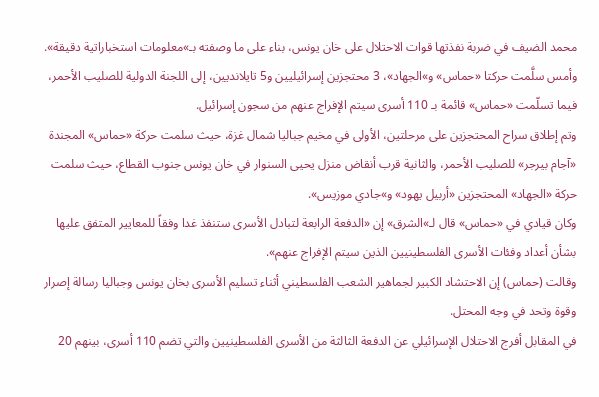محمد الضيف في ضربة نفذتها قوات الاحتلال على خان يونس، بناء على ما وصفته بـ»معلومات استخباراتية دقيقة».
وأمس سلَّمت حركتا «حماس» و»الجهاد»، 3 محتجزين إسرائيليين و5 تايلانديين، إلى اللجنة الدولية للصليب الأحمر، فيما تسلّمت «حماس» قائمة بـ 110 أسرى سيتم الإفراج عنهم من سجون إسرائيل.
وتم إطلاق سراح المحتجزين على مرحلتين، الأولى في مخيم جباليا شمال غزة، حيث سلمت حركة «حماس» المجندة «آجام بيرجر» للصليب الأحمر، والثانية قرب أنقاض منزل يحيى السنوار في خان يونس جنوب القطاع، حيث سلمت حركة «الجهاد» المحتجزين «أربيل يهود» و»جادي موزيس».
وكان قيادي في «حماس» قال لـ»الشرق» إن «الدفعة الرابعة لتبادل الأسرى ستنفذ غدا وفقاً للمعايير المتفق عليها بشأن أعداد وفئات الأسرى الفلسطينيين الذين سيتم الإفراج عنهم».
وقالت (حماس) إن الاحتشاد الكبير لجماهير الشعب الفلسطيني أثناء تسليم الأسرى بخان يونس وجباليا رسالة إصرار وقوة وتحد في وجه المحتل.
في المقابل أفرج الاحتلال الإسرائيلي عن الدفعة الثالثة من الأسرى الفلسطينيين والتي تضم 110 أسرى، بينهم 20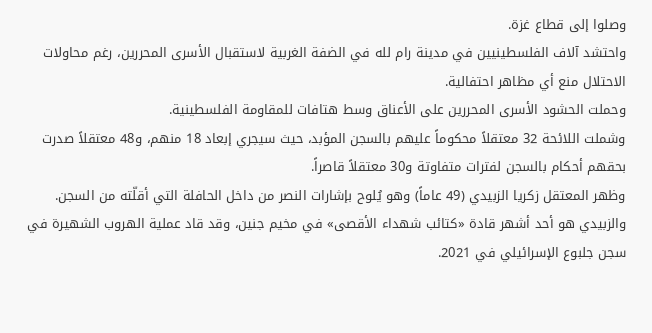وصلوا إلى قطاع غزة.
واحتشد آلاف الفلسطينيين في مدينة رام لله في الضفة الغربية لاستقبال الأسرى المحررين، رغم محاولات الاحتلال منع أي مظاهر احتفالية.
وحملت الحشود الأسرى المحررين على الأعناق وسط هتافات للمقاومة الفلسطينية.
وشملت اللائحة 32 معتقلاً محكوماً عليهم بالسجن المؤبد، حيث سيجري إبعاد 18 منهم، و48 معتقلاً صدرت بحقهم أحكام بالسجن لفترات متفاوتة و30 معتقلاً قاصراً.
وظهر المعتقل زكريا الزبيدي (49 عاماً) وهو يُلوح بإشارات النصر من داخل الحافلة التي أقلّته من السجن.
والزبيدي هو أحد أشهر قادة «كتائب شهداء الأقصى» في مخيم جنين، وقد قاد عملية الهروب الشهيرة في سجن جلبوع الإسرائيلي في 2021.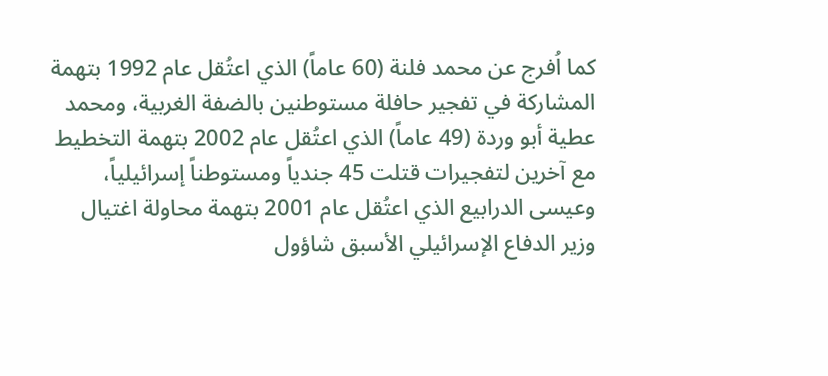كما اُفرج عن محمد فلنة (60 عاماً) الذي اعتُقل عام 1992 بتهمة المشاركة في تفجير حافلة مستوطنين بالضفة الغربية، ومحمد عطية أبو وردة (49 عاماً) الذي اعتُقل عام 2002 بتهمة التخطيط مع آخرين لتفجيرات قتلت 45 جندياً ومستوطناً إسرائيلياً، وعيسى الدرابيع الذي اعتُقل عام 2001 بتهمة محاولة اغتيال وزير الدفاع الإسرائيلي الأسبق شاؤول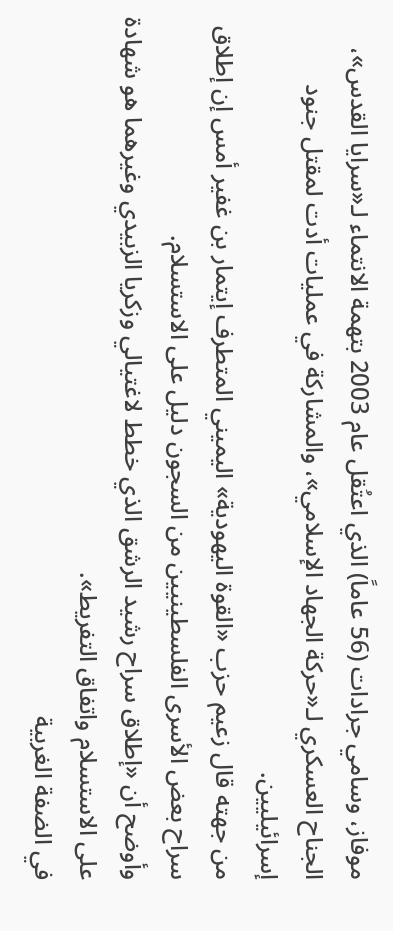موفاز، وسامي جرادات (56 عاماً) الذي اعتُقل عام 2003 بتهمة الانتماء لـ«سرايا القدس»، الجناح العسكري لـ«حركة الجهاد الإسلامي»، والمشاركة في عمليات أدت لمقتل جنود إسرائيليين.
من جهته قال زعيم حزب «القوة اليهودية» اليميني المتطرف إيتمار بن غفير أمس إن إطلاق سراح بعض الأسرى الفلسطينيين من السجون دليل على الاستسلام.
وأوضح أن «إطلاق سراح رشيد الرشق الذي خطط لاغتيالي وزكريا الزبيدي وغيرهما هو شهادة على الاستسلام واتفاق التفريط».
في الضفة الغربية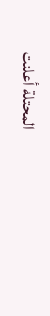المحتلة أعلنت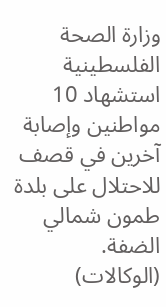وزارة الصحة الفلسطينية استشهاد 10 مواطنين وإصابة آخرين في قصف للاحتلال على بلدة طمون شمالي الضفة.
(الوكالات)